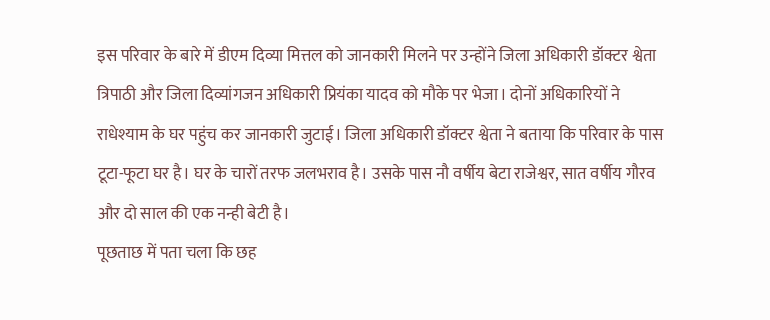इस परिवार के बारे में डीएम दिव्या मित्तल को जानकारी मिलने पर उन्होंने जिला अधिकारी डॉक्टर श्वेता त्रिपाठी और जिला दिव्यांगजन अधिकारी प्रियंका यादव को मौके पर भेजा। दोनों अधिकारियों ने राधेश्याम के घर पहुंच कर जानकारी जुटाई। जिला अधिकारी डॉक्टर श्वेता ने बताया कि परिवार के पास टूटा-फूटा घर है। घर के चारों तरफ जलभराव है। उसके पास नौ वर्षीय बेटा राजेश्वर, सात वर्षीय गौरव और दो साल की एक नन्ही बेटी है।
पूछताछ में पता चला कि छह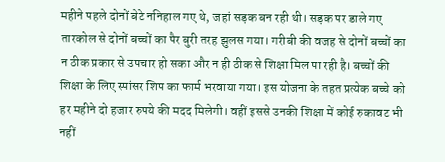महीने पहले दोनों बेटे ननिहाल गए थे, जहां सड़क बन रही थी। सड़क पर डाले गए तारकोल से दोनों बच्चों का पैर बुरी तरह झुलस गया। गरीबी की वजह से दोनों बच्चों का न ठीक प्रकार से उपचार हो सका और न ही ठीक से शिक्षा मिल पा रही है। बच्चों की शिक्षा के लिए स्पांसर शिप का फार्म भरवाया गया। इस योजना के तहत प्रत्येक बच्चे को हर महीने दो हजार रुपये की मदद मिलेगी। वहीं इससे उनकी शिक्षा में कोई रुकावट भी नहीं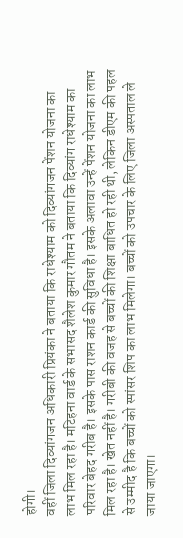होगी।
वहीं जिला दिव्यांगजन अधिकारी प्रियंका ने बताया कि राधेश्याम को दिव्यांगजन पेंशन योजना का लाभ मिल रहा है। मटिहना वार्ड के सभासद शैलेश कुमार गौतम ने बताया कि दिव्यांग राधेश्याम का परिवार बेहद गरीब है। इसके पास राशन कार्ड की सुविधा है। इसके अलावा उन्हें पेंशन योजना का लाभ मिल रहा है। खेत नहीं है। गरीबी की वजह से बच्चों की शिक्षा बाधित हो रही थी, लेकिन डीएम की पहल से उम्मीद है कि बच्चों को स्पांसर शिप का लाभ मिलेगा। बच्चों को उपचार के लिए जिला अस्पताल ले जाया जाएगा।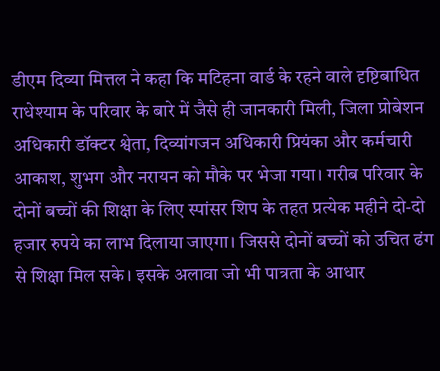डीएम दिव्या मित्तल ने कहा कि मटिहना वार्ड के रहने वाले दृष्टिबाधित राधेश्याम के परिवार के बारे में जैसे ही जानकारी मिली, जिला प्रोबेशन अधिकारी डॉक्टर श्वेता, दिव्यांगजन अधिकारी प्रियंका और कर्मचारी आकाश, शुभग और नरायन को मौके पर भेजा गया। गरीब परिवार के दोनों बच्चों की शिक्षा के लिए स्पांसर शिप के तहत प्रत्येक महीने दो-दो हजार रुपये का लाभ दिलाया जाएगा। जिससे दोनों बच्चों को उचित ढंग से शिक्षा मिल सके। इसके अलावा जो भी पात्रता के आधार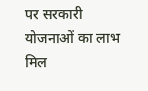पर सरकारी योजनाओं का लाभ मिल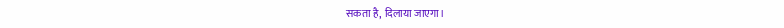सकता है, दिलाया जाएगा।